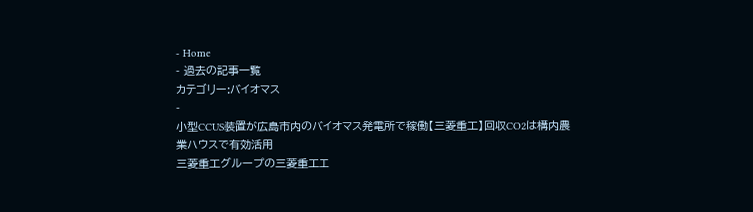- Home
- 過去の記事一覧
カテゴリー:バイオマス
-
小型CCUS装置が広島市内のバイオマス発電所で稼働【三菱重工】回収CO2は構内農業ハウスで有効活用
三菱重工グループの三菱重工エ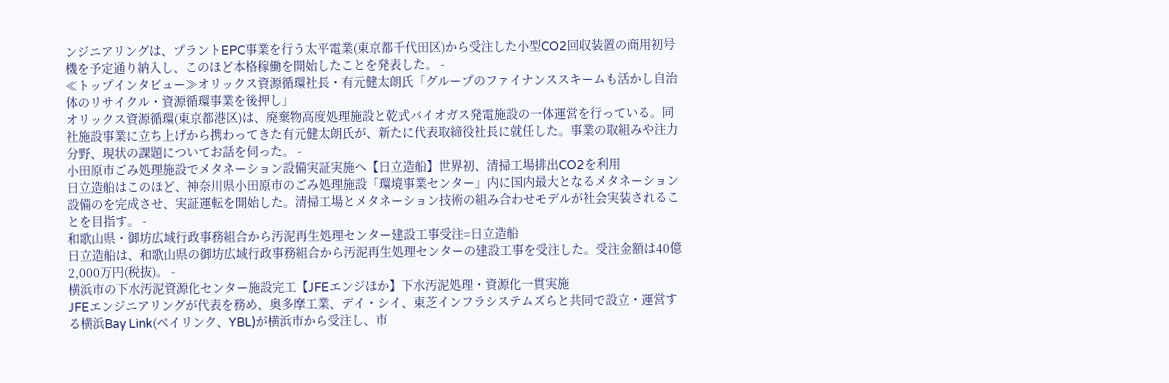ンジニアリングは、プラントEPC事業を行う太平電業(東京都千代田区)から受注した小型CO2回収装置の商用初号機を予定通り納入し、このほど本格稼働を開始したことを発表した。 -
≪トップインタビュー≫オリックス資源循環社長・有元健太朗氏「グループのファイナンススキームも活かし自治体のリサイクル・資源循環事業を後押し」
オリックス資源循環(東京都港区)は、廃棄物高度処理施設と乾式バイオガス発電施設の一体運営を行っている。同社施設事業に立ち上げから携わってきた有元健太朗氏が、新たに代表取締役社長に就任した。事業の取組みや注力分野、現状の課題についてお話を伺った。 -
小田原市ごみ処理施設でメタネーション設備実証実施へ【日立造船】世界初、清掃工場排出CO2を利用
日立造船はこのほど、神奈川県小田原市のごみ処理施設「環境事業センター」内に国内最大となるメタネーション設備のを完成させ、実証運転を開始した。清掃工場とメタネーション技術の組み合わせモデルが社会実装されることを目指す。 -
和歌山県・御坊広域行政事務組合から汚泥再生処理センター建設工事受注=日立造船
日立造船は、和歌山県の御坊広域行政事務組合から汚泥再生処理センターの建設工事を受注した。受注金額は40億2,000万円(税抜)。 -
横浜市の下水汚泥資源化センター施設完工【JFEエンジほか】下水汚泥処理・資源化一貫実施
JFEエンジニアリングが代表を務め、奥多摩工業、デイ・シイ、東芝インフラシステムズらと共同で設立・運営する横浜Bay Link(ベイリンク、YBL)が横浜市から受注し、市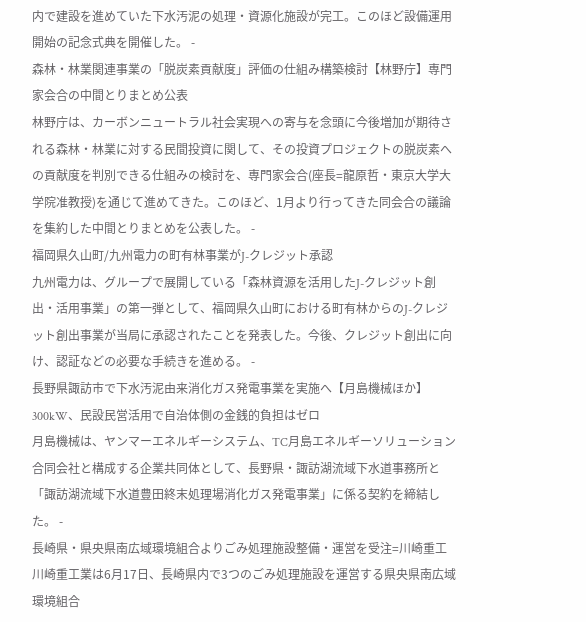内で建設を進めていた下水汚泥の処理・資源化施設が完工。このほど設備運用開始の記念式典を開催した。 -
森林・林業関連事業の「脱炭素貢献度」評価の仕組み構築検討【林野庁】専門家会合の中間とりまとめ公表
林野庁は、カーボンニュートラル社会実現への寄与を念頭に今後増加が期待される森林・林業に対する民間投資に関して、その投資プロジェクトの脱炭素への貢献度を判別できる仕組みの検討を、専門家会合(座長=龍原哲・東京大学大学院准教授)を通じて進めてきた。このほど、1月より行ってきた同会合の議論を集約した中間とりまとめを公表した。 -
福岡県久山町/九州電力の町有林事業がJ-クレジット承認
九州電力は、グループで展開している「森林資源を活用したJ-クレジット創出・活用事業」の第一弾として、福岡県久山町における町有林からのJ-クレジット創出事業が当局に承認されたことを発表した。今後、クレジット創出に向け、認証などの必要な手続きを進める。 -
長野県諏訪市で下水汚泥由来消化ガス発電事業を実施へ【月島機械ほか】300kW、民設民営活用で自治体側の金銭的負担はゼロ
月島機械は、ヤンマーエネルギーシステム、TC月島エネルギーソリューション合同会社と構成する企業共同体として、長野県・諏訪湖流域下水道事務所と「諏訪湖流域下水道豊田終末処理場消化ガス発電事業」に係る契約を締結した。 -
長崎県・県央県南広域環境組合よりごみ処理施設整備・運営を受注=川崎重工
川崎重工業は6月17日、長崎県内で3つのごみ処理施設を運営する県央県南広域環境組合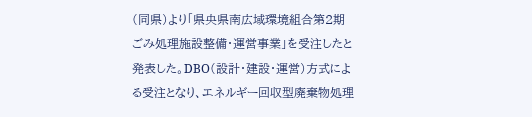(同県)より「県央県南広域環境組合第2期ごみ処理施設整備・運営事業」を受注したと発表した。DBO(設計・建設・運営)方式による受注となり、エネルギー回収型廃棄物処理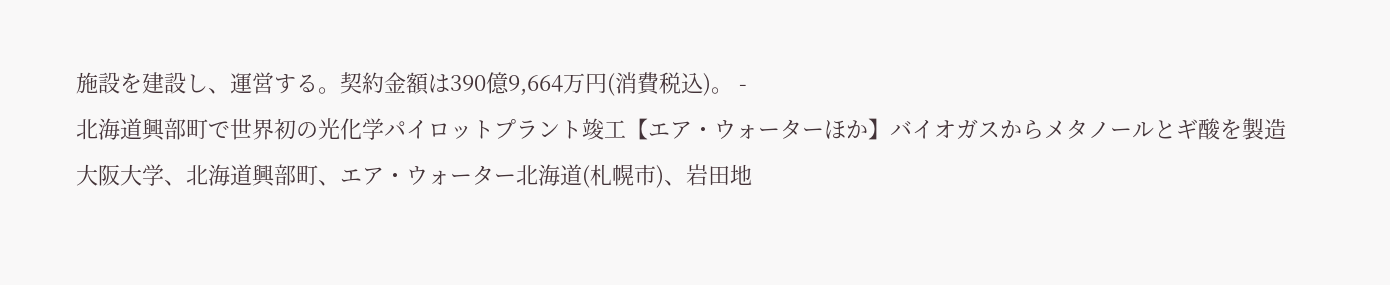施設を建設し、運営する。契約金額は390億9,664万円(消費税込)。 -
北海道興部町で世界初の光化学パイロットプラント竣工【エア・ウォーターほか】バイオガスからメタノールとギ酸を製造
大阪大学、北海道興部町、エア・ウォーター北海道(札幌市)、岩田地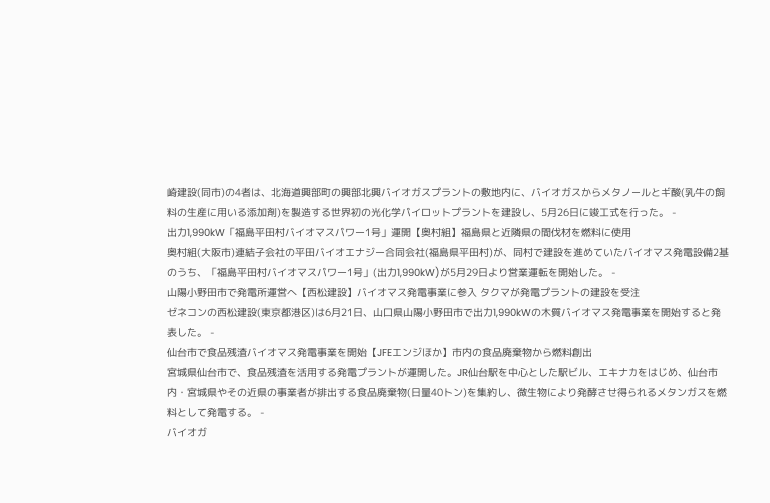崎建設(同市)の4者は、北海道興部町の興部北興バイオガスプラントの敷地内に、バイオガスからメタノールとギ酸(乳牛の飼料の生産に用いる添加剤)を製造する世界初の光化学パイロットプラントを建設し、5月26日に竣工式を行った。 -
出力1,990kW「福島平田村バイオマスパワー1号」運開【奥村組】福島県と近隣県の間伐材を燃料に使用
奥村組(大阪市)連結子会社の平田バイオエナジー合同会社(福島県平田村)が、同村で建設を進めていたバイオマス発電設備2基のうち、「福島平田村バイオマスパワー1号」(出力1,990kW)が5月29日より営業運転を開始した。 -
山陽小野田市で発電所運営へ【西松建設】バイオマス発電事業に参入 タクマが発電プラントの建設を受注
ゼネコンの西松建設(東京都港区)は6月21日、山口県山陽小野田市で出力1,990kWの木質バイオマス発電事業を開始すると発表した。 -
仙台市で食品残渣バイオマス発電事業を開始【JFEエンジほか】市内の食品廃棄物から燃料創出
宮城県仙台市で、食品残渣を活用する発電プラントが運開した。JR仙台駅を中心とした駅ビル、エキナカをはじめ、仙台市内・宮城県やその近県の事業者が排出する食品廃棄物(日量40トン)を集約し、微生物により発酵させ得られるメタンガスを燃料として発電する。 -
バイオガ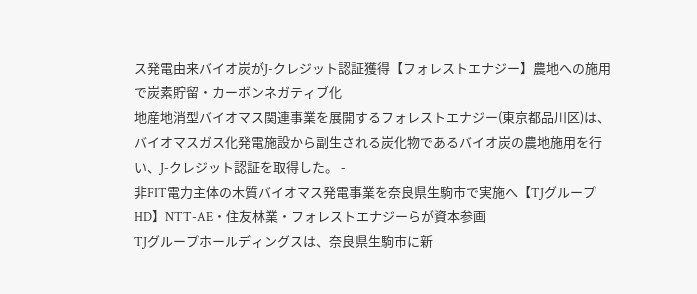ス発電由来バイオ炭がJ-クレジット認証獲得【フォレストエナジー】農地への施用で炭素貯留・カーボンネガティブ化
地産地消型バイオマス関連事業を展開するフォレストエナジー(東京都品川区)は、バイオマスガス化発電施設から副生される炭化物であるバイオ炭の農地施用を行い、J-クレジット認証を取得した。 -
非FIT電力主体の木質バイオマス発電事業を奈良県生駒市で実施へ【TJグループHD】NTT-AE・住友林業・フォレストエナジーらが資本参画
TJグループホールディングスは、奈良県生駒市に新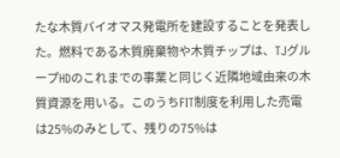たな木質バイオマス発電所を建設することを発表した。燃料である木質廃棄物や木質チップは、TJグループHDのこれまでの事業と同じく近隣地域由来の木質資源を用いる。このうちFIT制度を利用した売電は25%のみとして、残りの75%は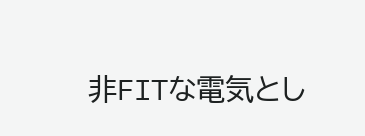非FITな電気とし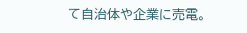て自治体や企業に売電。